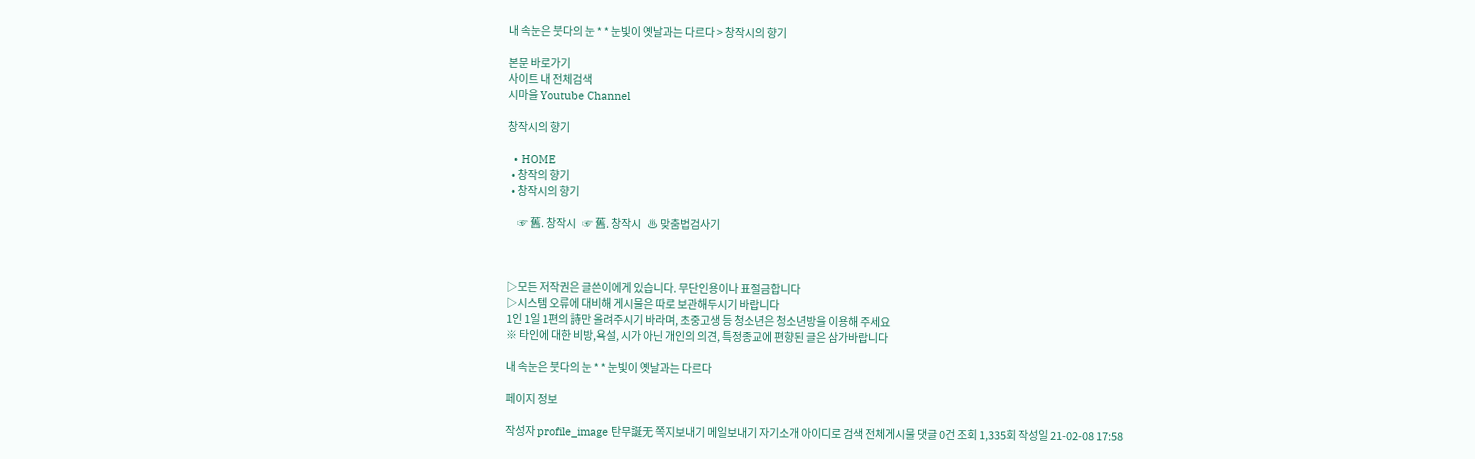내 속눈은 붓다의 눈 * * 눈빛이 옛날과는 다르다 > 창작시의 향기

본문 바로가기
사이트 내 전체검색
시마을 Youtube Channel

창작시의 향기

  • HOME
  • 창작의 향기
  • 창작시의 향기

     ☞ 舊. 창작시   ☞ 舊. 창작시   ♨ 맞춤법검사기



▷모든 저작권은 글쓴이에게 있습니다. 무단인용이나 표절금합니다
▷시스템 오류에 대비해 게시물은 따로 보관해두시기 바랍니다
1인 1일 1편의 詩만 올려주시기 바라며, 초중고생 등 청소년은 청소년방을 이용해 주세요
※ 타인에 대한 비방,욕설, 시가 아닌 개인의 의견, 특정종교에 편향된 글은 삼가바랍니다

내 속눈은 붓다의 눈 * * 눈빛이 옛날과는 다르다

페이지 정보

작성자 profile_image 탄무誕无 쪽지보내기 메일보내기 자기소개 아이디로 검색 전체게시물 댓글 0건 조회 1,335회 작성일 21-02-08 17:58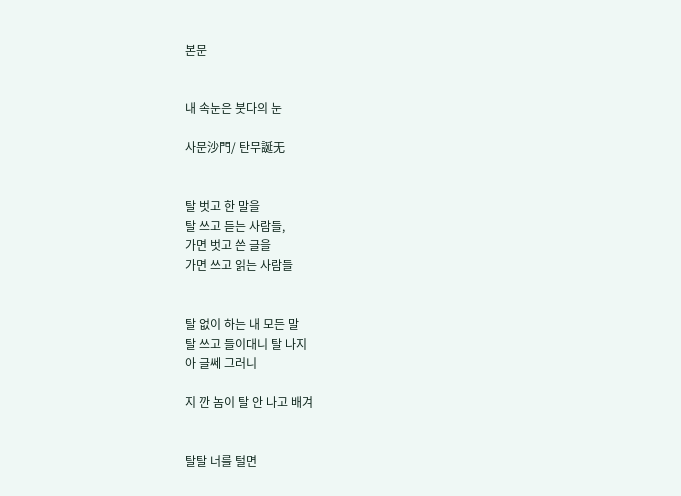본문


내 속눈은 붓다의 눈

사문沙門/ 탄무誕无


탈 벗고 한 말을
탈 쓰고 듣는 사람들,
가면 벗고 쓴 글을
가면 쓰고 읽는 사람들


탈 없이 하는 내 모든 말
탈 쓰고 들이대니 탈 나지
아 글쎄 그러니

지 깐 놈이 탈 안 나고 배겨


탈탈 너를 털면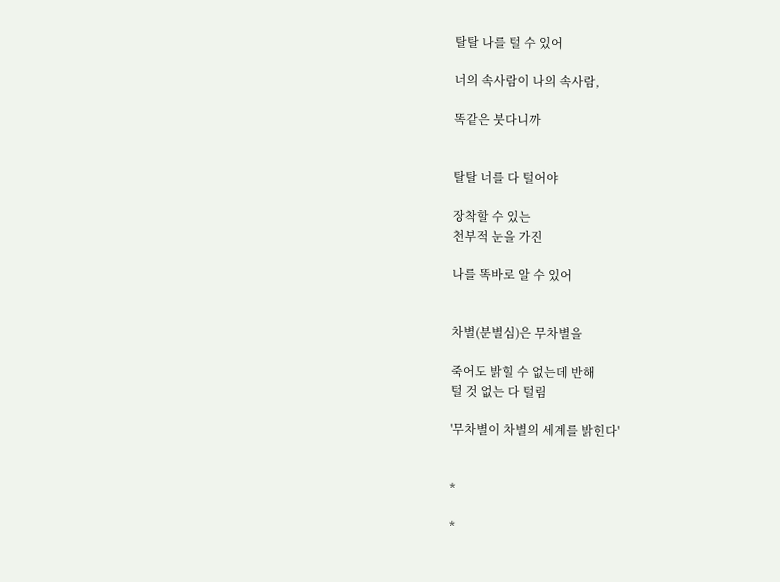탈탈 나를 털 수 있어

너의 속사람이 나의 속사람,

똑같은 붓다니까


탈탈 너를 다 털어야

장착할 수 있는
천부적 눈을 가진

나를 똑바로 알 수 있어


차별(분별심)은 무차별을

죽어도 밝힐 수 없는데 반해
털 것 없는 다 털림

'무차별이 차별의 세계를 밝힌다'


*

*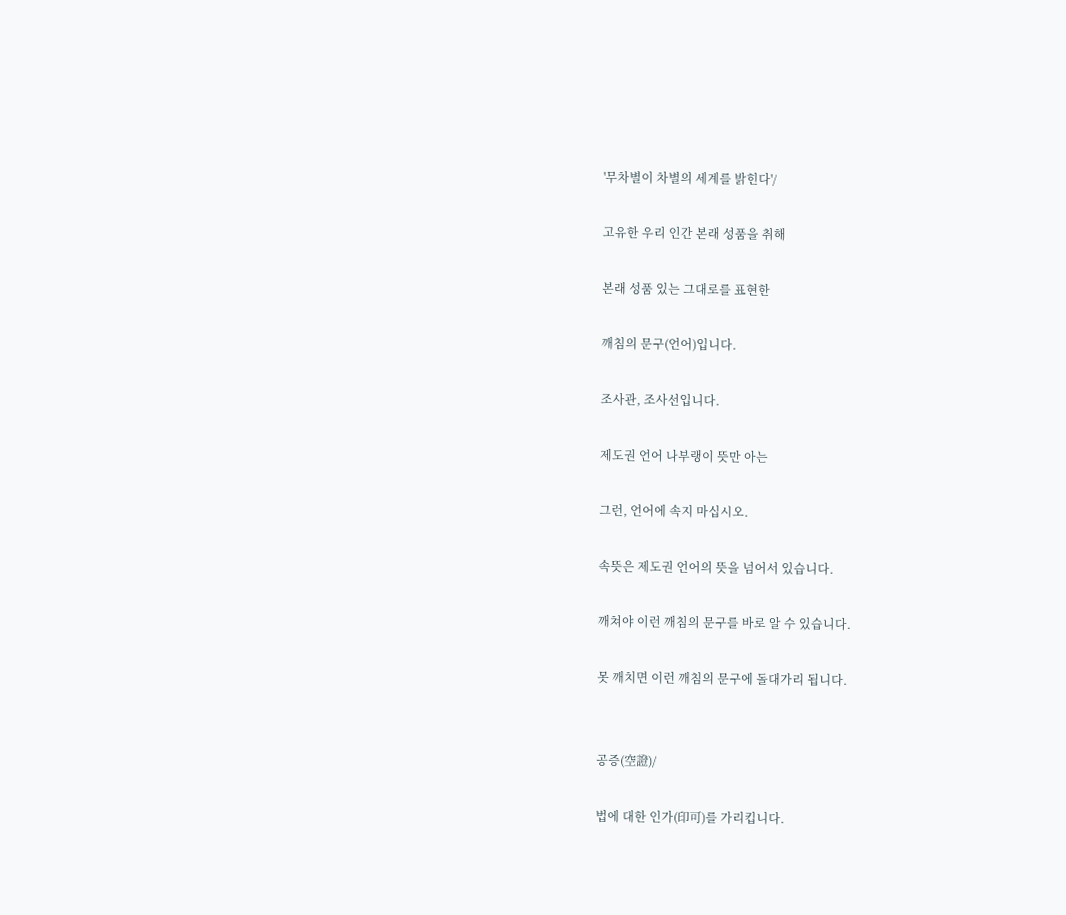'무차별이 차별의 세계를 밝힌다'/

고유한 우리 인간 본래 성품을 취해

본래 성품 있는 그대로를 표현한

깨침의 문구(언어)입니다.

조사관, 조사선입니다.

제도권 언어 나부랭이 뜻만 아는

그런, 언어에 속지 마십시오.

속뜻은 제도권 언어의 뜻을 넘어서 있습니다.

깨쳐야 이런 깨침의 문구를 바로 알 수 있습니다.

못 깨치면 이런 깨침의 문구에 돌대가리 됩니다.


공증(空證)/

법에 대한 인가(印可)를 가리킵니다.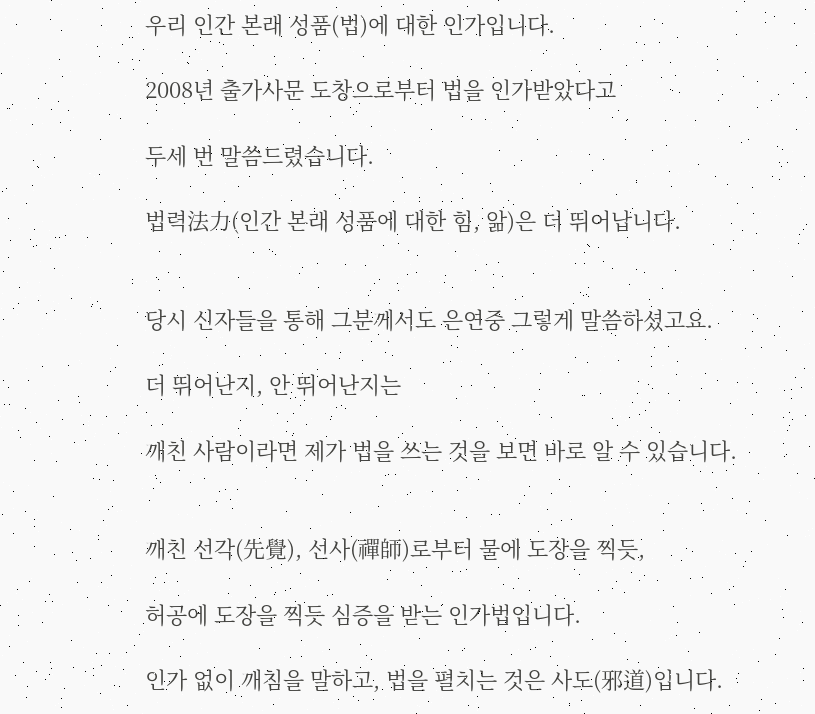우리 인간 본래 성품(법)에 대한 인가입니다.

2008년 출가사문 도창으로부터 법을 인가받았다고

두세 번 말씀드렸습니다.

법력法力(인간 본래 성품에 대한 힘, 앎)은 더 뛰어납니다.


당시 신자들을 통해 그분께서도 은연중 그렇게 말씀하셨고요.

더 뛰어난지, 안 뛰어난지는

깨친 사람이라면 제가 법을 쓰는 것을 보면 바로 알 수 있습니다.


깨친 선각(先覺), 선사(禪師)로부터 물에 도장을 찍듯,

허공에 도장을 찍듯 심증을 받는 인가법입니다.

인가 없이 깨침을 말하고, 법을 펼치는 것은 사도(邪道)입니다.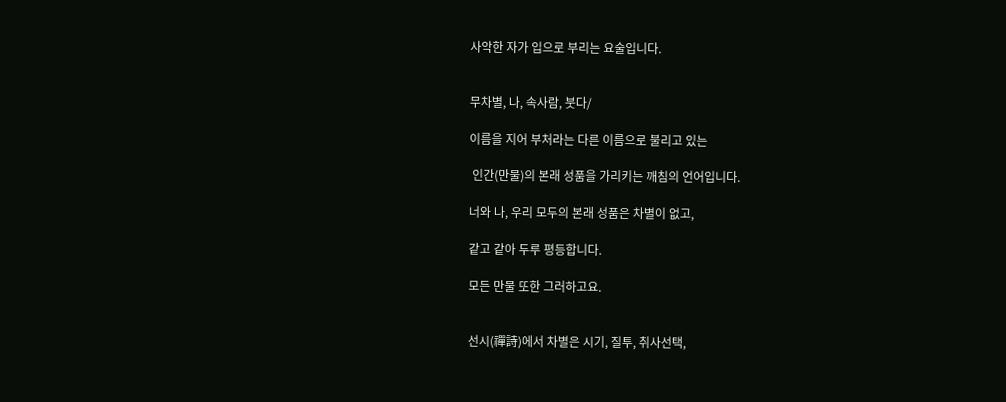사악한 자가 입으로 부리는 요술입니다.


무차별, 나, 속사람, 붓다/

이름을 지어 부처라는 다른 이름으로 불리고 있는

 인간(만물)의 본래 성품을 가리키는 깨침의 언어입니다.

너와 나, 우리 모두의 본래 성품은 차별이 없고,

같고 같아 두루 평등합니다.

모든 만물 또한 그러하고요.


선시(禪詩)에서 차별은 시기, 질투, 취사선택,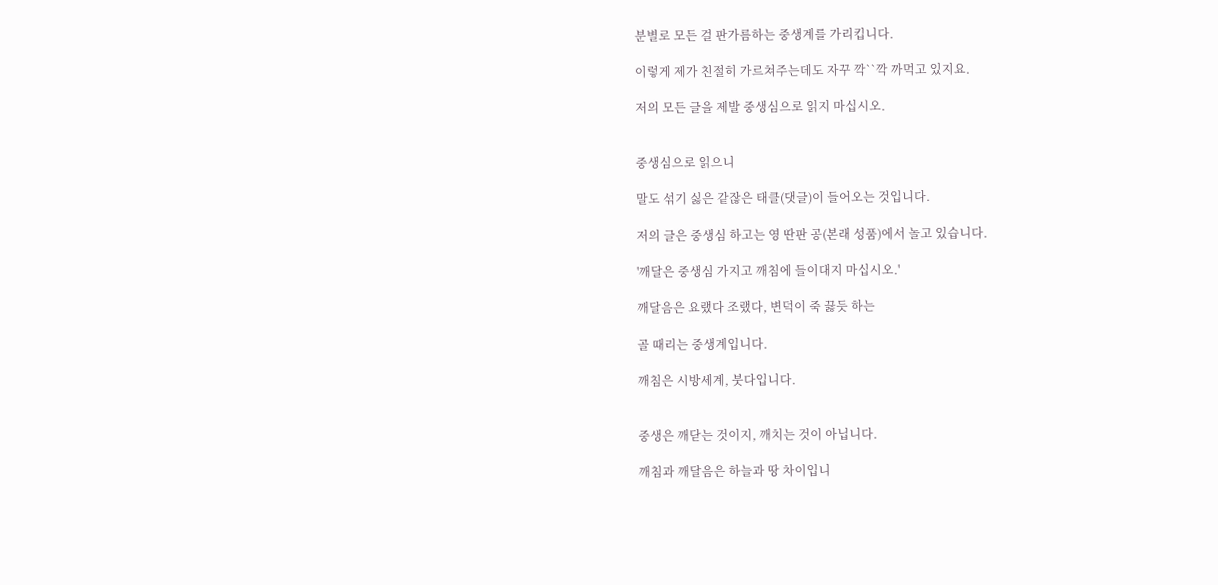분별로 모든 걸 판가름하는 중생계를 가리킵니다.

이렇게 제가 친절히 가르쳐주는데도 자꾸 깍``깍 까먹고 있지요.

저의 모든 글을 제발 중생심으로 읽지 마십시오.


중생심으로 읽으니

말도 섞기 싫은 같잖은 태클(댓글)이 들어오는 것입니다.

저의 글은 중생심 하고는 영 딴판 공(본래 성품)에서 놀고 있습니다.

'깨달은 중생심 가지고 깨침에 들이대지 마십시오.'

깨달음은 요랬다 조랬다, 변덕이 죽 끓듯 하는

골 때리는 중생계입니다.

깨침은 시방세계, 붓다입니다.


중생은 깨닫는 것이지, 깨치는 것이 아닙니다.

깨침과 깨달음은 하늘과 땅 차이입니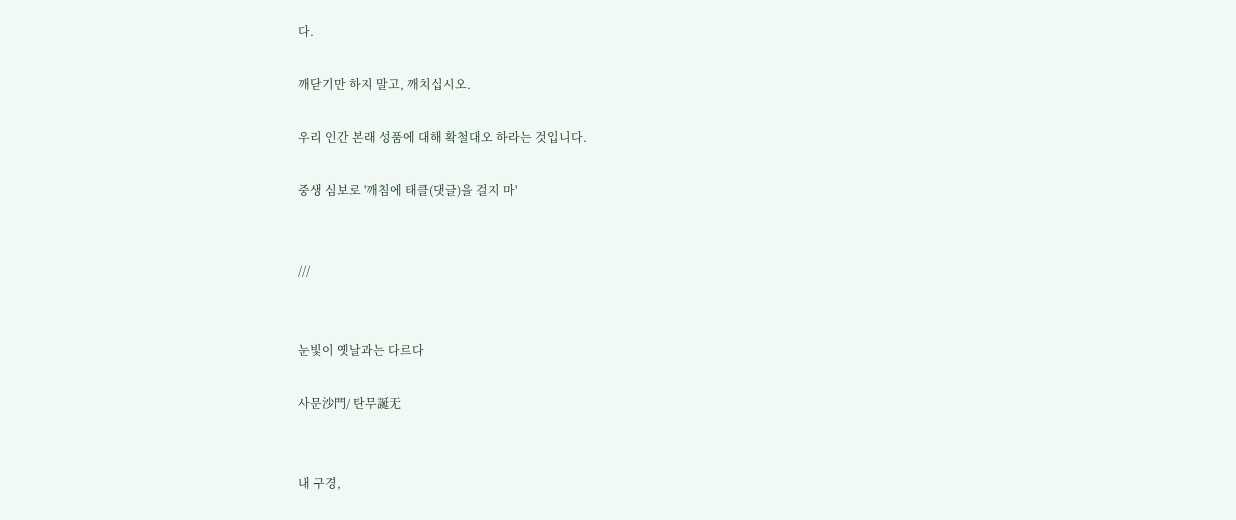다.

깨닫기만 하지 말고, 깨치십시오.

우리 인간 본래 성품에 대해 확철대오 하라는 것입니다.

중생 심보로 '깨침에 태클(댓글)을 걸지 마'


///


눈빛이 옛날과는 다르다

사문沙門/ 탄무誕无


내 구경,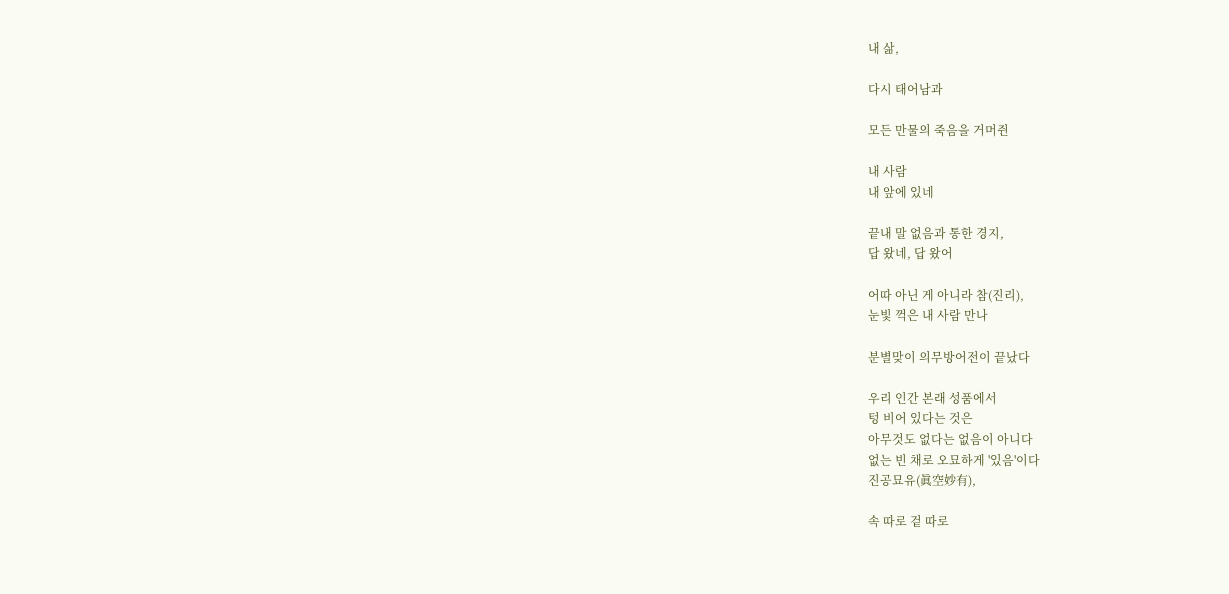내 삶,

다시 태어남과

모든 만물의 죽음을 거머쥔

내 사람
내 앞에 있네

끝내 말 없음과 통한 경지,
답 왔네, 답 왔어

어따 아닌 게 아니라 참(진리),
눈빛 꺽은 내 사람 만나

분별맞이 의무방어전이 끝났다

우리 인간 본래 성품에서
텅 비어 있다는 것은
아무것도 없다는 없음이 아니다
없는 빈 채로 오묘하게 '있음'이다
진공묘유(眞空妙有),

속 따로 겉 따로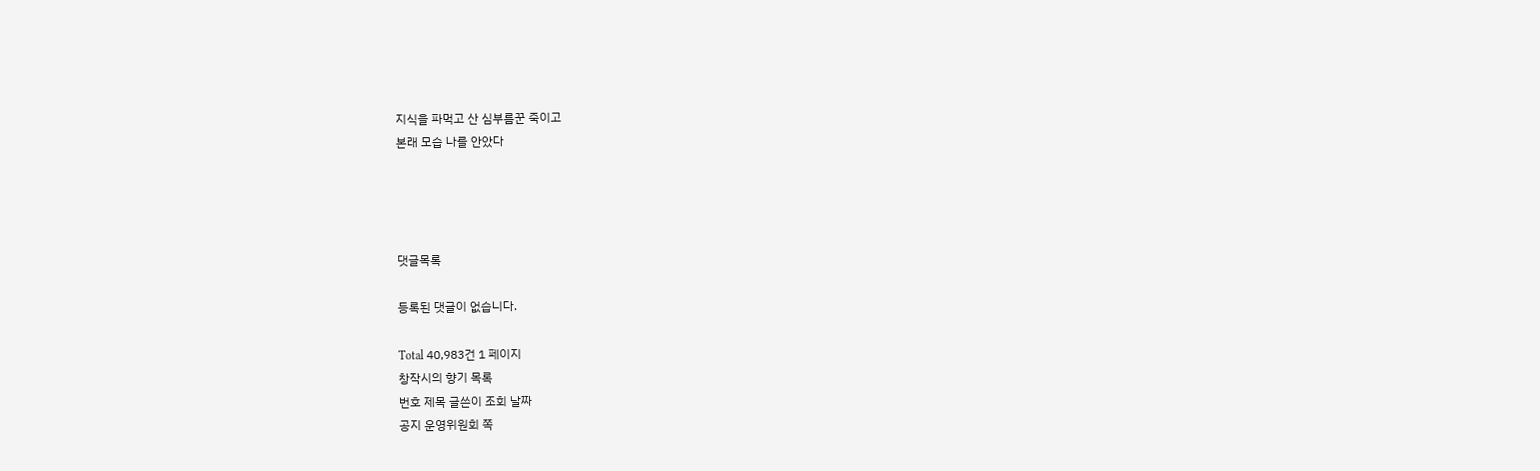지식을 파먹고 산 심부름꾼 죽이고
본래 모습 나를 안았다




댓글목록

등록된 댓글이 없습니다.

Total 40,983건 1 페이지
창작시의 향기 목록
번호 제목 글쓴이 조회 날짜
공지 운영위원회 쪽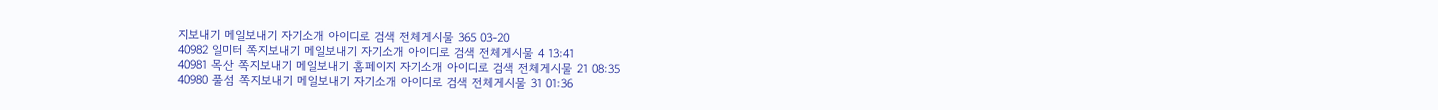지보내기 메일보내기 자기소개 아이디로 검색 전체게시물 365 03-20
40982 일미터 쪽지보내기 메일보내기 자기소개 아이디로 검색 전체게시물 4 13:41
40981 목산 쪽지보내기 메일보내기 홈페이지 자기소개 아이디로 검색 전체게시물 21 08:35
40980 풀섬 쪽지보내기 메일보내기 자기소개 아이디로 검색 전체게시물 31 01:36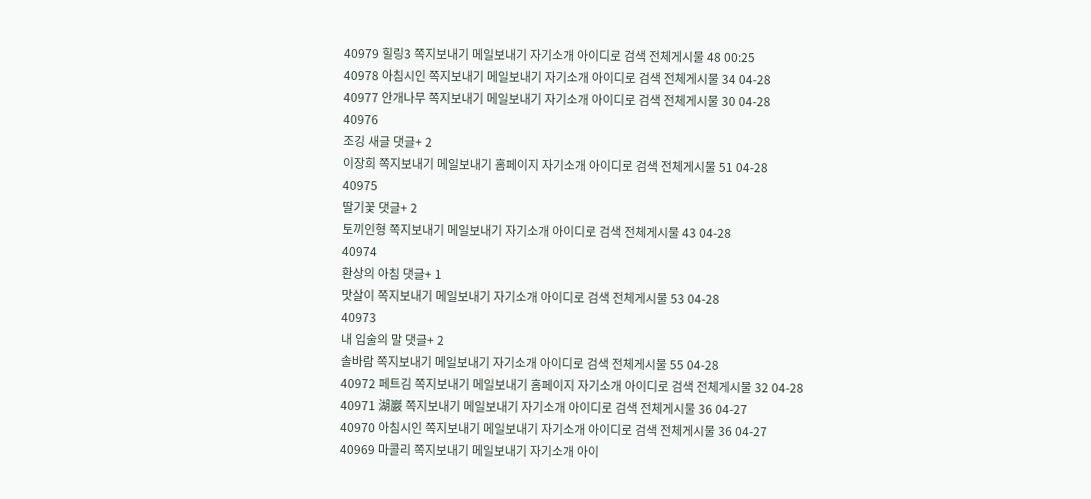40979 힐링3 쪽지보내기 메일보내기 자기소개 아이디로 검색 전체게시물 48 00:25
40978 아침시인 쪽지보내기 메일보내기 자기소개 아이디로 검색 전체게시물 34 04-28
40977 안개나무 쪽지보내기 메일보내기 자기소개 아이디로 검색 전체게시물 30 04-28
40976
조깅 새글 댓글+ 2
이장희 쪽지보내기 메일보내기 홈페이지 자기소개 아이디로 검색 전체게시물 51 04-28
40975
딸기꽃 댓글+ 2
토끼인형 쪽지보내기 메일보내기 자기소개 아이디로 검색 전체게시물 43 04-28
40974
환상의 아침 댓글+ 1
맛살이 쪽지보내기 메일보내기 자기소개 아이디로 검색 전체게시물 53 04-28
40973
내 입술의 말 댓글+ 2
솔바람 쪽지보내기 메일보내기 자기소개 아이디로 검색 전체게시물 55 04-28
40972 페트김 쪽지보내기 메일보내기 홈페이지 자기소개 아이디로 검색 전체게시물 32 04-28
40971 湖巖 쪽지보내기 메일보내기 자기소개 아이디로 검색 전체게시물 36 04-27
40970 아침시인 쪽지보내기 메일보내기 자기소개 아이디로 검색 전체게시물 36 04-27
40969 마콜리 쪽지보내기 메일보내기 자기소개 아이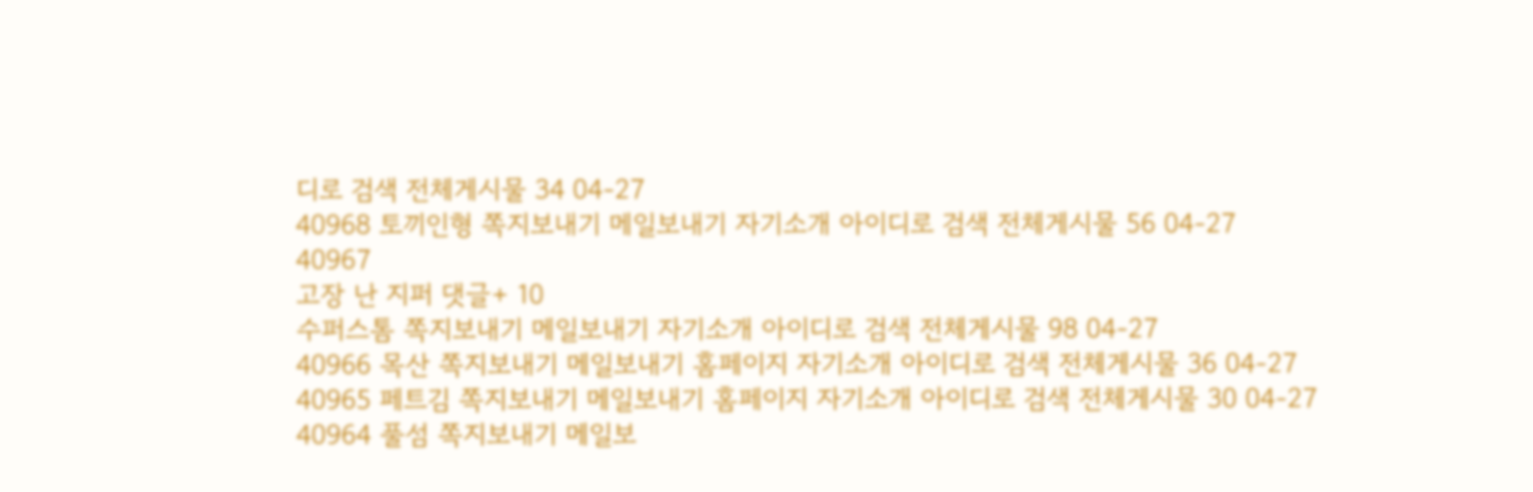디로 검색 전체게시물 34 04-27
40968 토끼인형 쪽지보내기 메일보내기 자기소개 아이디로 검색 전체게시물 56 04-27
40967
고장 난 지퍼 댓글+ 10
수퍼스톰 쪽지보내기 메일보내기 자기소개 아이디로 검색 전체게시물 98 04-27
40966 목산 쪽지보내기 메일보내기 홈페이지 자기소개 아이디로 검색 전체게시물 36 04-27
40965 페트김 쪽지보내기 메일보내기 홈페이지 자기소개 아이디로 검색 전체게시물 30 04-27
40964 풀섬 쪽지보내기 메일보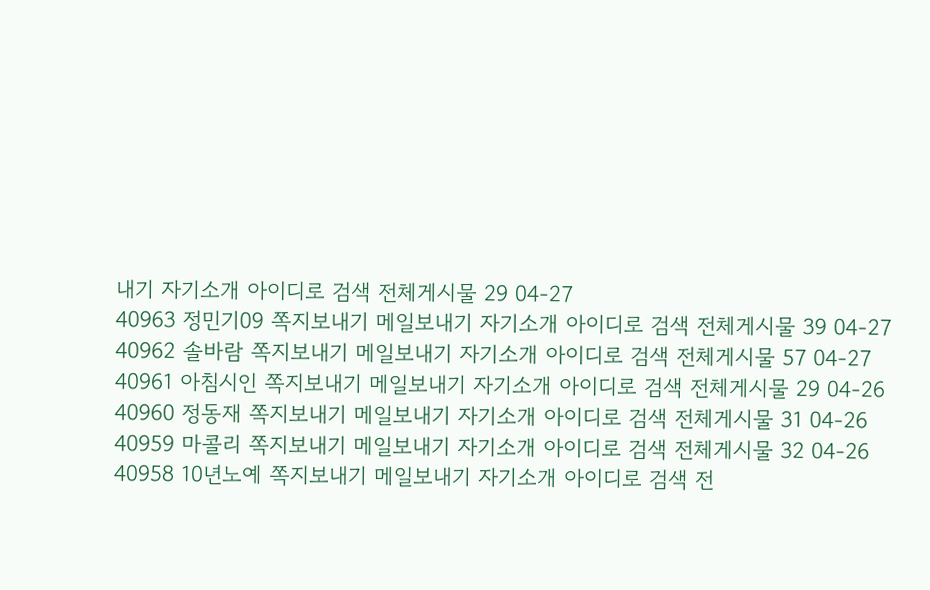내기 자기소개 아이디로 검색 전체게시물 29 04-27
40963 정민기09 쪽지보내기 메일보내기 자기소개 아이디로 검색 전체게시물 39 04-27
40962 솔바람 쪽지보내기 메일보내기 자기소개 아이디로 검색 전체게시물 57 04-27
40961 아침시인 쪽지보내기 메일보내기 자기소개 아이디로 검색 전체게시물 29 04-26
40960 정동재 쪽지보내기 메일보내기 자기소개 아이디로 검색 전체게시물 31 04-26
40959 마콜리 쪽지보내기 메일보내기 자기소개 아이디로 검색 전체게시물 32 04-26
40958 10년노예 쪽지보내기 메일보내기 자기소개 아이디로 검색 전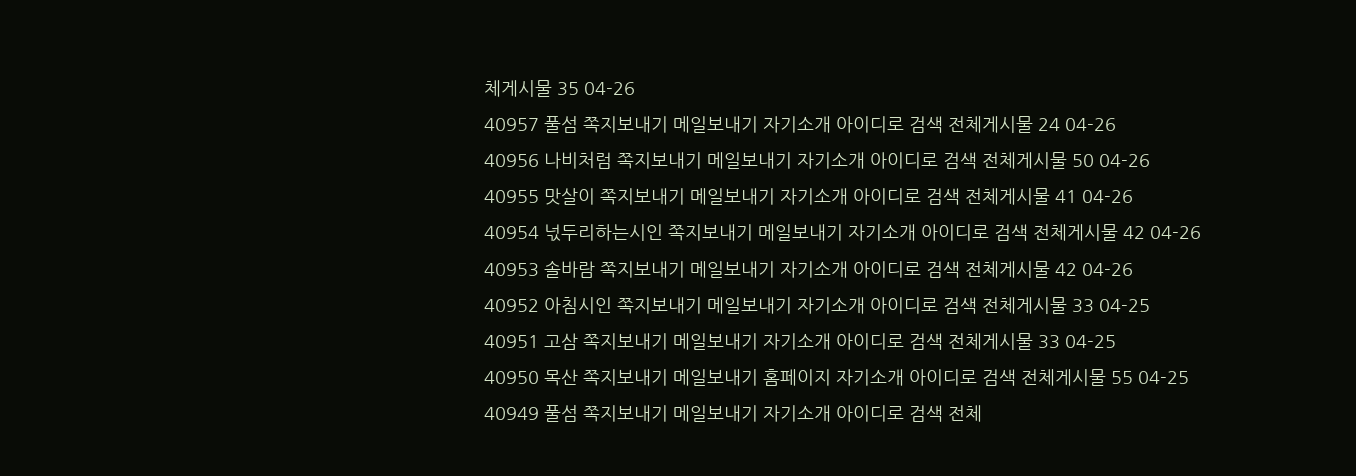체게시물 35 04-26
40957 풀섬 쪽지보내기 메일보내기 자기소개 아이디로 검색 전체게시물 24 04-26
40956 나비처럼 쪽지보내기 메일보내기 자기소개 아이디로 검색 전체게시물 50 04-26
40955 맛살이 쪽지보내기 메일보내기 자기소개 아이디로 검색 전체게시물 41 04-26
40954 넋두리하는시인 쪽지보내기 메일보내기 자기소개 아이디로 검색 전체게시물 42 04-26
40953 솔바람 쪽지보내기 메일보내기 자기소개 아이디로 검색 전체게시물 42 04-26
40952 아침시인 쪽지보내기 메일보내기 자기소개 아이디로 검색 전체게시물 33 04-25
40951 고삼 쪽지보내기 메일보내기 자기소개 아이디로 검색 전체게시물 33 04-25
40950 목산 쪽지보내기 메일보내기 홈페이지 자기소개 아이디로 검색 전체게시물 55 04-25
40949 풀섬 쪽지보내기 메일보내기 자기소개 아이디로 검색 전체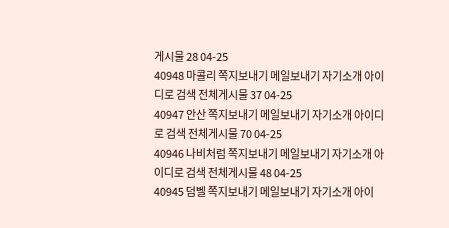게시물 28 04-25
40948 마콜리 쪽지보내기 메일보내기 자기소개 아이디로 검색 전체게시물 37 04-25
40947 안산 쪽지보내기 메일보내기 자기소개 아이디로 검색 전체게시물 70 04-25
40946 나비처럼 쪽지보내기 메일보내기 자기소개 아이디로 검색 전체게시물 48 04-25
40945 덤벨 쪽지보내기 메일보내기 자기소개 아이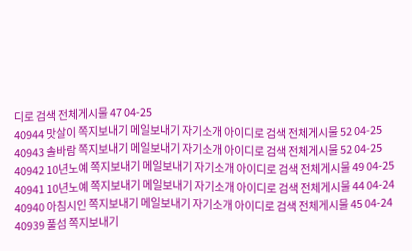디로 검색 전체게시물 47 04-25
40944 맛살이 쪽지보내기 메일보내기 자기소개 아이디로 검색 전체게시물 52 04-25
40943 솔바람 쪽지보내기 메일보내기 자기소개 아이디로 검색 전체게시물 52 04-25
40942 10년노예 쪽지보내기 메일보내기 자기소개 아이디로 검색 전체게시물 49 04-25
40941 10년노예 쪽지보내기 메일보내기 자기소개 아이디로 검색 전체게시물 44 04-24
40940 아침시인 쪽지보내기 메일보내기 자기소개 아이디로 검색 전체게시물 45 04-24
40939 풀섬 쪽지보내기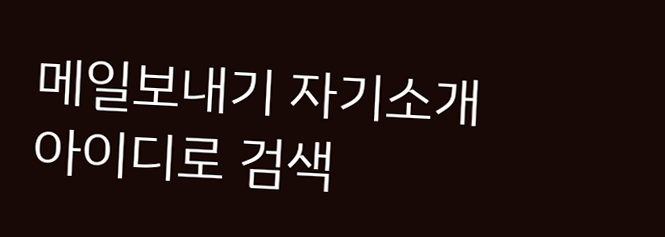메일보내기 자기소개 아이디로 검색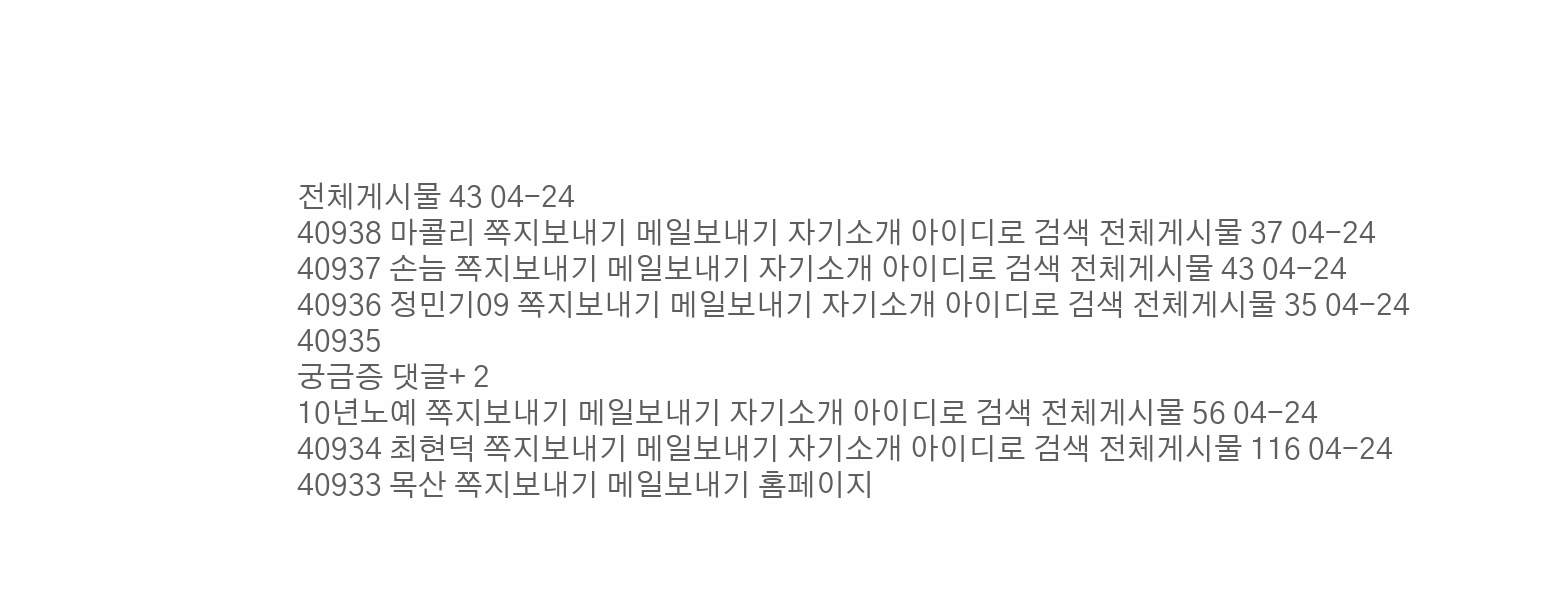전체게시물 43 04-24
40938 마콜리 쪽지보내기 메일보내기 자기소개 아이디로 검색 전체게시물 37 04-24
40937 손늠 쪽지보내기 메일보내기 자기소개 아이디로 검색 전체게시물 43 04-24
40936 정민기09 쪽지보내기 메일보내기 자기소개 아이디로 검색 전체게시물 35 04-24
40935
궁금증 댓글+ 2
10년노예 쪽지보내기 메일보내기 자기소개 아이디로 검색 전체게시물 56 04-24
40934 최현덕 쪽지보내기 메일보내기 자기소개 아이디로 검색 전체게시물 116 04-24
40933 목산 쪽지보내기 메일보내기 홈페이지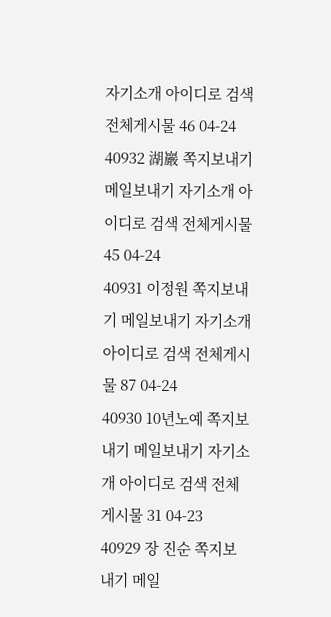자기소개 아이디로 검색 전체게시물 46 04-24
40932 湖巖 쪽지보내기 메일보내기 자기소개 아이디로 검색 전체게시물 45 04-24
40931 이정원 쪽지보내기 메일보내기 자기소개 아이디로 검색 전체게시물 87 04-24
40930 10년노예 쪽지보내기 메일보내기 자기소개 아이디로 검색 전체게시물 31 04-23
40929 장 진순 쪽지보내기 메일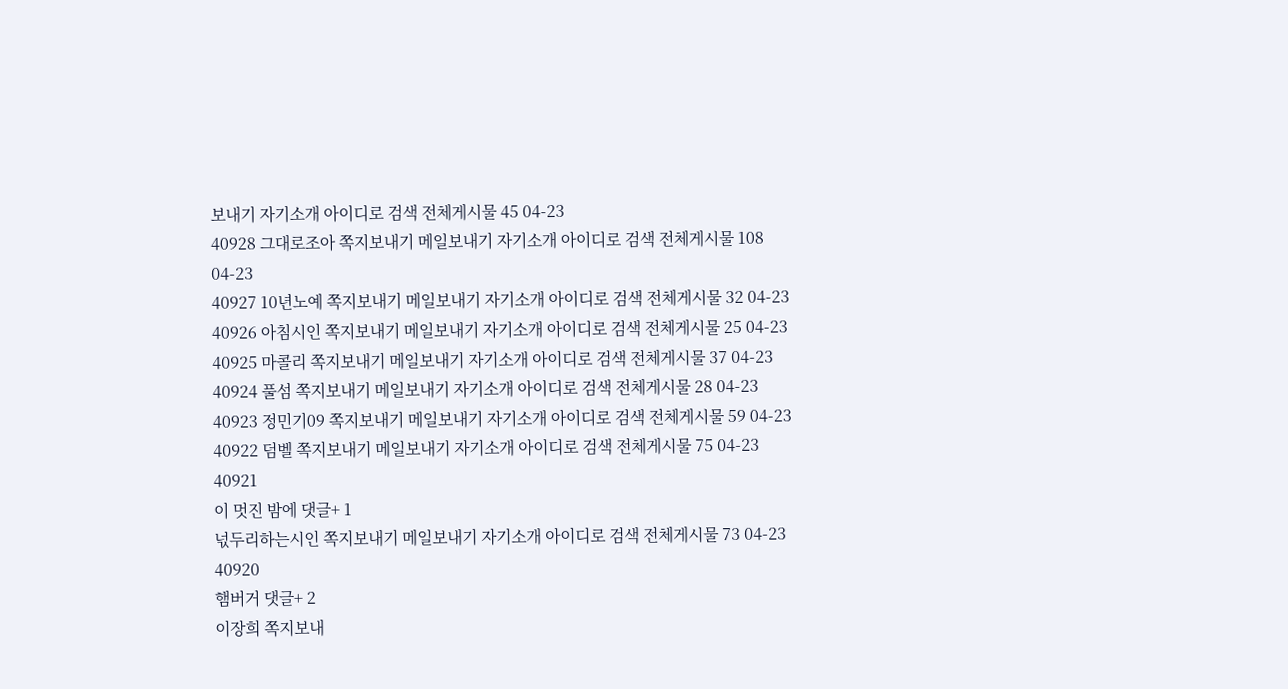보내기 자기소개 아이디로 검색 전체게시물 45 04-23
40928 그대로조아 쪽지보내기 메일보내기 자기소개 아이디로 검색 전체게시물 108 04-23
40927 10년노예 쪽지보내기 메일보내기 자기소개 아이디로 검색 전체게시물 32 04-23
40926 아침시인 쪽지보내기 메일보내기 자기소개 아이디로 검색 전체게시물 25 04-23
40925 마콜리 쪽지보내기 메일보내기 자기소개 아이디로 검색 전체게시물 37 04-23
40924 풀섬 쪽지보내기 메일보내기 자기소개 아이디로 검색 전체게시물 28 04-23
40923 정민기09 쪽지보내기 메일보내기 자기소개 아이디로 검색 전체게시물 59 04-23
40922 덤벨 쪽지보내기 메일보내기 자기소개 아이디로 검색 전체게시물 75 04-23
40921
이 멋진 밤에 댓글+ 1
넋두리하는시인 쪽지보내기 메일보내기 자기소개 아이디로 검색 전체게시물 73 04-23
40920
햄버거 댓글+ 2
이장희 쪽지보내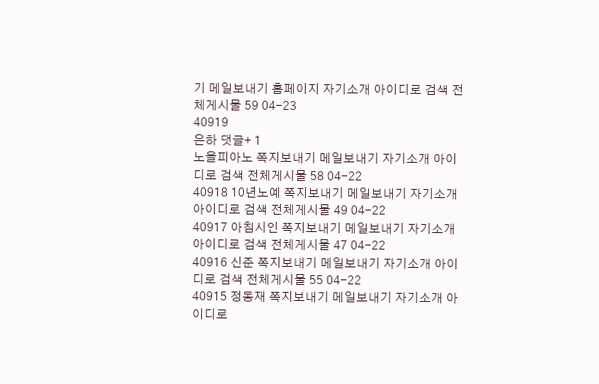기 메일보내기 홈페이지 자기소개 아이디로 검색 전체게시물 59 04-23
40919
은하 댓글+ 1
노을피아노 쪽지보내기 메일보내기 자기소개 아이디로 검색 전체게시물 58 04-22
40918 10년노예 쪽지보내기 메일보내기 자기소개 아이디로 검색 전체게시물 49 04-22
40917 아침시인 쪽지보내기 메일보내기 자기소개 아이디로 검색 전체게시물 47 04-22
40916 신준 쪽지보내기 메일보내기 자기소개 아이디로 검색 전체게시물 55 04-22
40915 정동재 쪽지보내기 메일보내기 자기소개 아이디로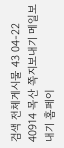검색 전체게시물 43 04-22
40914 목산 쪽지보내기 메일보내기 홈페이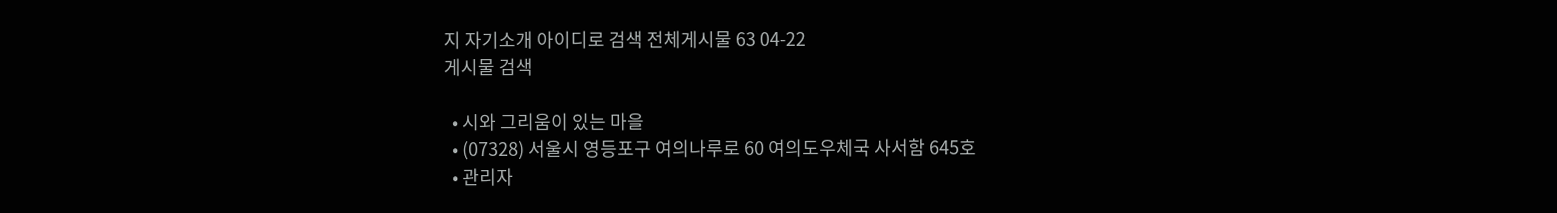지 자기소개 아이디로 검색 전체게시물 63 04-22
게시물 검색

  • 시와 그리움이 있는 마을
  • (07328) 서울시 영등포구 여의나루로 60 여의도우체국 사서함 645호
  • 관리자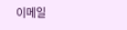이메일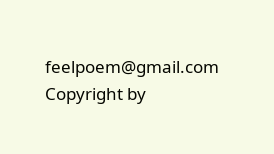feelpoem@gmail.com
Copyright by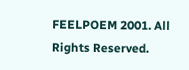FEELPOEM 2001. All Rights Reserved.